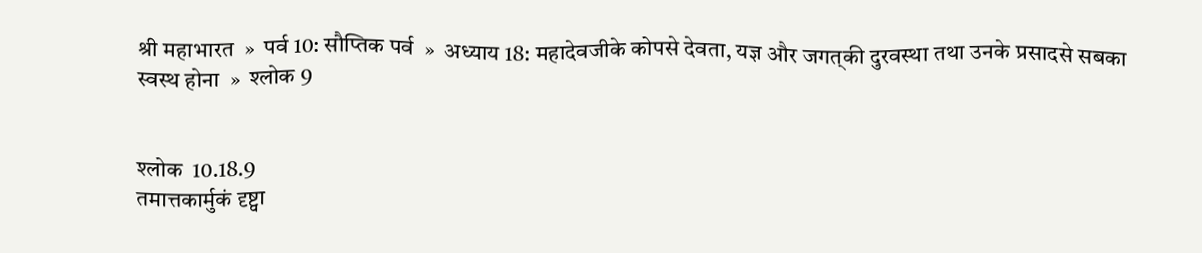श्री महाभारत  »  पर्व 10: सौप्तिक पर्व  »  अध्याय 18: महादेवजीके कोपसे देवता, यज्ञ और जगत‍्की दुरवस्था तथा उनके प्रसादसे सबका स्वस्थ होना  »  श्लोक 9


श्लोक  10.18.9
तमात्तकार्मुकं दृष्ट्वा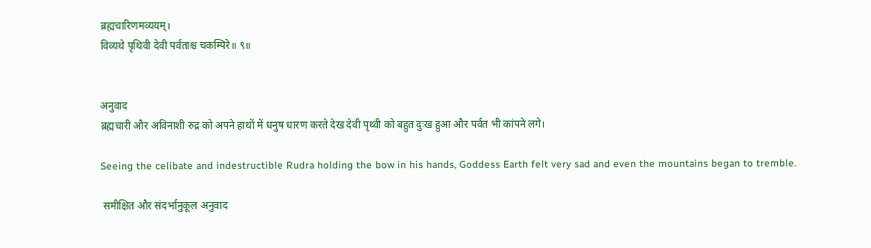ब्रह्मचारिणमव्ययम्।
विव्यथे पृथिवी देवी पर्वताश्च चकम्पिरे॥ ९॥


अनुवाद
ब्रह्मचारी और अविनाशी रुद्र को अपने हाथों में धनुष धारण करते देख देवी पृथ्वी को बहुत दुःख हुआ और पर्वत भी कांपने लगे।

Seeing the celibate and indestructible Rudra holding the bow in his hands, Goddess Earth felt very sad and even the mountains began to tremble.

 समीक्षित और संदर्भानुकूल अनुवाद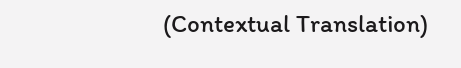(Contextual Translation)